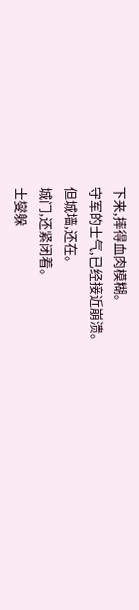下来,摔得血肉模糊。
守军的士气,已经接近崩溃。
但城墙,还在。
城门,还紧闭着。
士燮躲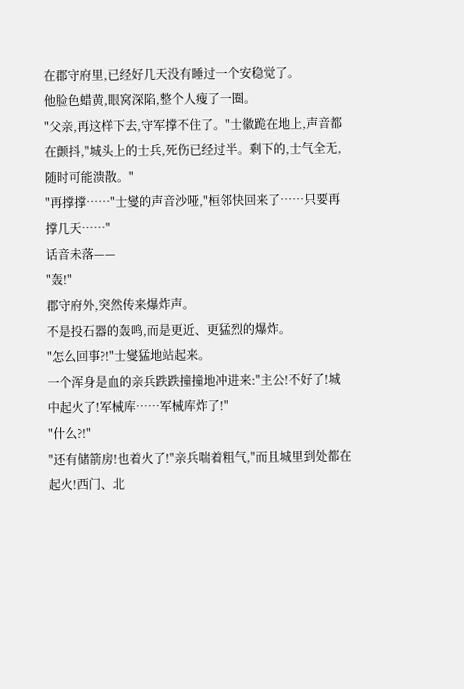在郡守府里,已经好几天没有睡过一个安稳觉了。
他脸色蜡黄,眼窝深陷,整个人瘦了一圈。
"父亲,再这样下去,守军撑不住了。"士徽跪在地上,声音都在颤抖,"城头上的士兵,死伤已经过半。剩下的,士气全无,随时可能溃散。"
"再撑撑……"士燮的声音沙哑,"桓邻快回来了……只要再撑几天……"
话音未落——
"轰!"
郡守府外,突然传来爆炸声。
不是投石器的轰鸣,而是更近、更猛烈的爆炸。
"怎么回事?!"士燮猛地站起来。
一个浑身是血的亲兵跌跌撞撞地冲进来:"主公!不好了!城中起火了!军械库……军械库炸了!"
"什么?!"
"还有储箭房!也着火了!"亲兵喘着粗气,"而且城里到处都在起火!西门、北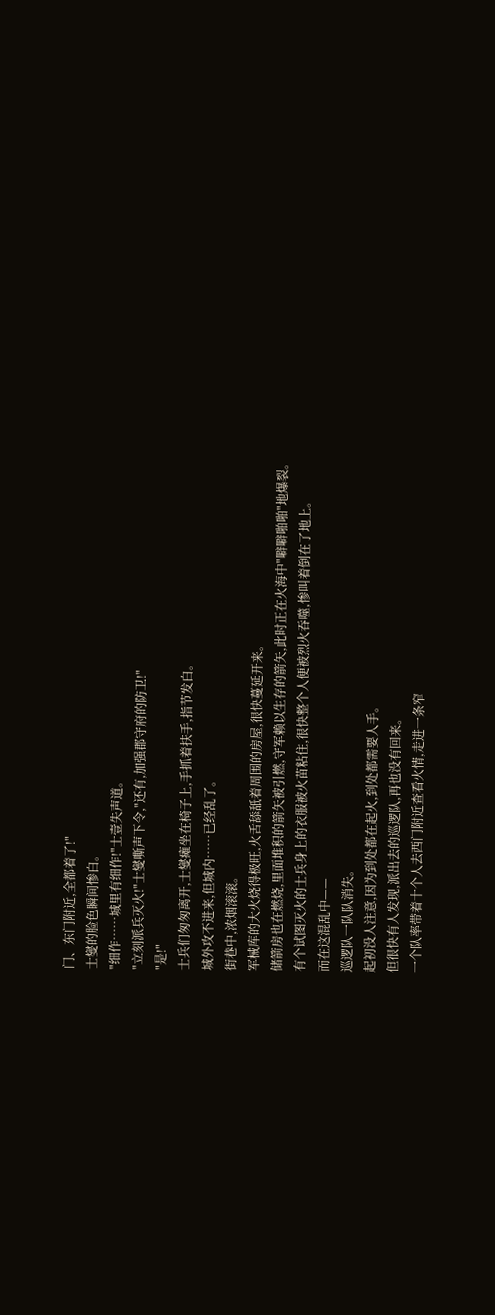门、东门附近,全都着了!"
士燮的脸色瞬间惨白。
"细作……城里有细作!"士壹失声道。
"立刻派兵灭火!"士燮嘶声下令,"还有,加强郡守府的防卫!"
"是!"
士兵们匆匆离开,士燮瘫坐在椅子上,手抓着扶手,指节发白。
城外攻不进来,但城内……已经乱了。
街巷中,浓烟滚滚。
军械库的大火烧得极旺,火舌舔舐着周围的房屋,很快蔓延开来。
储箭房也在燃烧,里面堆积的箭矢被引燃,守军赖以生存的箭矢,此时正在火海中"噼噼啪啪"地爆裂。
有个试图灭火的士兵身上的衣服被火苗粘住,很快整个人便被烈火吞噬,惨叫着倒在了地上。
而在这混乱中——
巡逻队一队队消失。
起初没人注意,因为到处都在起火,到处都需要人手。
但很快有人发现,派出去的巡逻队,再也没有回来。
一个队率带着十个人去西门附近查看火情,走进一条窄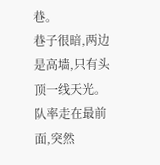巷。
巷子很暗,两边是高墙,只有头顶一线天光。
队率走在最前面,突然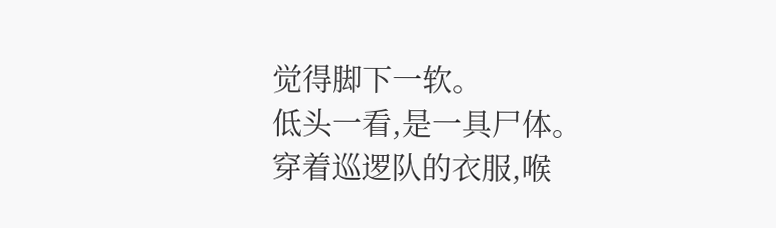觉得脚下一软。
低头一看,是一具尸体。
穿着巡逻队的衣服,喉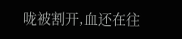咙被割开,血还在往